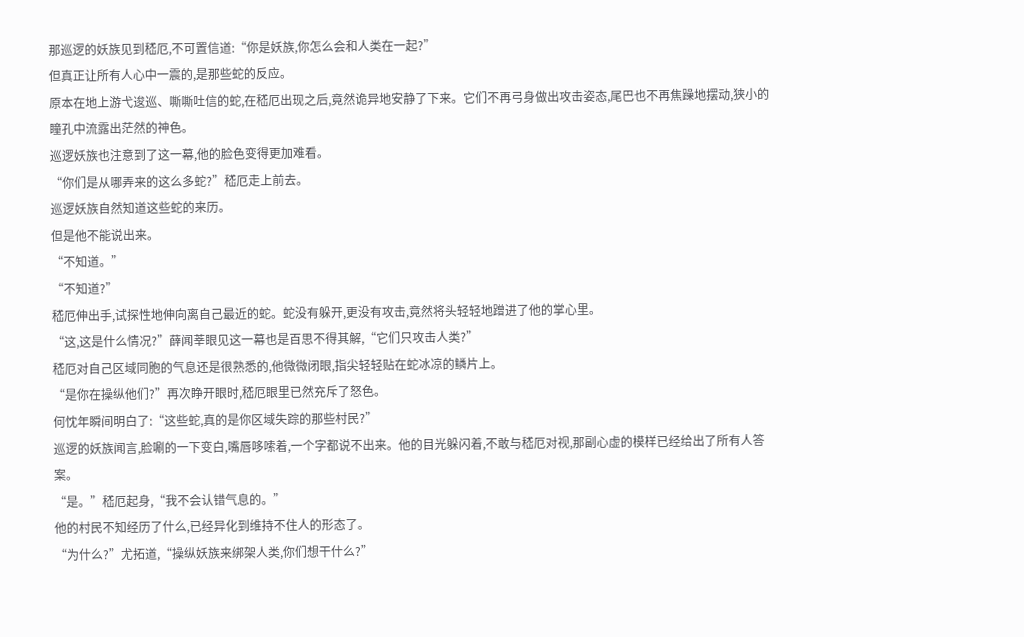那巡逻的妖族见到嵇厄,不可置信道:“你是妖族,你怎么会和人类在一起?”
但真正让所有人心中一震的,是那些蛇的反应。
原本在地上游弋逡巡、嘶嘶吐信的蛇,在嵇厄出现之后,竟然诡异地安静了下来。它们不再弓身做出攻击姿态,尾巴也不再焦躁地摆动,狭小的瞳孔中流露出茫然的神色。
巡逻妖族也注意到了这一幕,他的脸色变得更加难看。
“你们是从哪弄来的这么多蛇?”嵇厄走上前去。
巡逻妖族自然知道这些蛇的来历。
但是他不能说出来。
“不知道。”
“不知道?”
嵇厄伸出手,试探性地伸向离自己最近的蛇。蛇没有躲开,更没有攻击,竟然将头轻轻地蹭进了他的掌心里。
“这,这是什么情况?”薛闻莘眼见这一幕也是百思不得其解,“它们只攻击人类?”
嵇厄对自己区域同胞的气息还是很熟悉的,他微微闭眼,指尖轻轻贴在蛇冰凉的鳞片上。
“是你在操纵他们?”再次睁开眼时,嵇厄眼里已然充斥了怒色。
何忱年瞬间明白了:“这些蛇,真的是你区域失踪的那些村民?”
巡逻的妖族闻言,脸唰的一下变白,嘴唇哆嗦着,一个字都说不出来。他的目光躲闪着,不敢与嵇厄对视,那副心虚的模样已经给出了所有人答案。
“是。”嵇厄起身,“我不会认错气息的。”
他的村民不知经历了什么,已经异化到维持不住人的形态了。
“为什么?”尤拓道,“操纵妖族来绑架人类,你们想干什么?”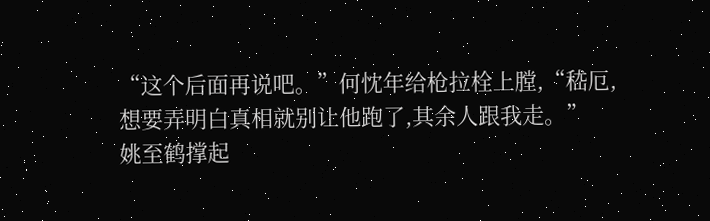“这个后面再说吧。”何忱年给枪拉栓上膛,“嵇厄,想要弄明白真相就别让他跑了,其余人跟我走。”
姚至鹤撑起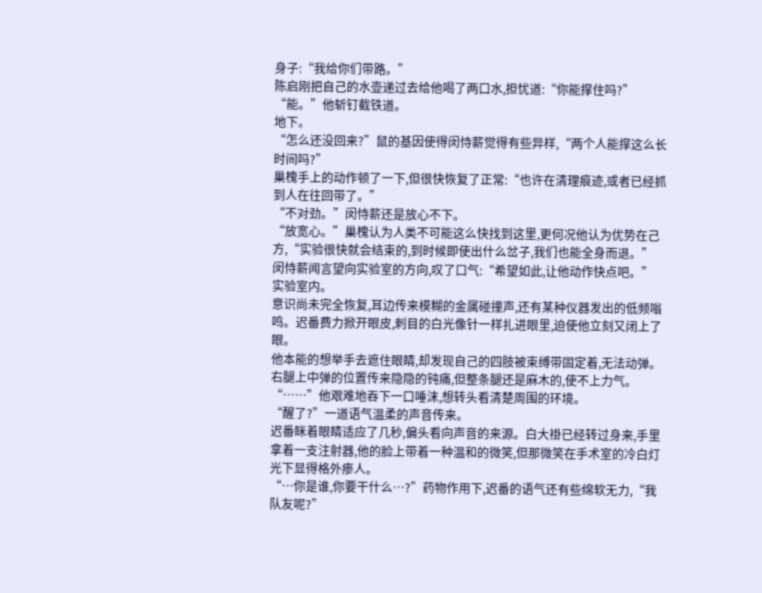身子:“我给你们带路。”
陈启刚把自己的水壶递过去给他喝了两口水,担忧道:“你能撑住吗?”
“能。”他斩钉截铁道。
地下。
“怎么还没回来?”鼠的基因使得闵恃薪觉得有些异样,“两个人能撑这么长时间吗?”
巢槐手上的动作顿了一下,但很快恢复了正常:“也许在清理痕迹,或者已经抓到人在往回带了。”
“不对劲。”闵恃薪还是放心不下。
“放宽心。”巢槐认为人类不可能这么快找到这里,更何况他认为优势在己方,“实验很快就会结束的,到时候即使出什么岔子,我们也能全身而退。”
闵恃薪闻言望向实验室的方向,叹了口气:“希望如此,让他动作快点吧。”
实验室内。
意识尚未完全恢复,耳边传来模糊的金属碰撞声,还有某种仪器发出的低频嗡鸣。迟番费力掀开眼皮,刺目的白光像针一样扎进眼里,迫使他立刻又闭上了眼。
他本能的想举手去遮住眼睛,却发现自己的四肢被束缚带固定着,无法动弹。右腿上中弹的位置传来隐隐的钝痛,但整条腿还是麻木的,使不上力气。
“……”他艰难地吞下一口唾沫,想转头看清楚周围的环境。
“醒了?”一道语气温柔的声音传来。
迟番眯着眼睛适应了几秒,偏头看向声音的来源。白大褂已经转过身来,手里拿着一支注射器,他的脸上带着一种温和的微笑,但那微笑在手术室的冷白灯光下显得格外瘆人。
“…你是谁,你要干什么…?”药物作用下,迟番的语气还有些绵软无力,“我队友呢?”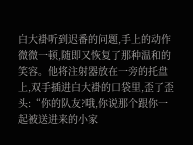白大褂听到迟番的问题,手上的动作微微一顿,随即又恢复了那种温和的笑容。他将注射器放在一旁的托盘上,双手插进白大褂的口袋里,歪了歪头:“你的队友?哦,你说那个跟你一起被送进来的小家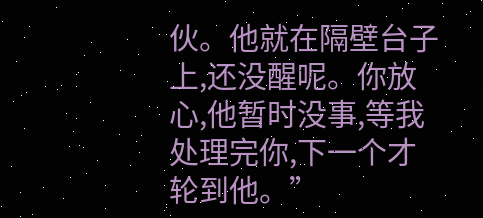伙。他就在隔壁台子上,还没醒呢。你放心,他暂时没事,等我处理完你,下一个才轮到他。”